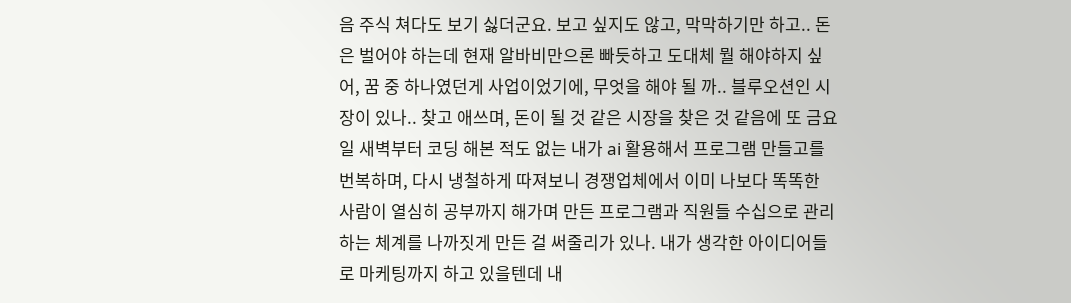음 주식 쳐다도 보기 싫더군요. 보고 싶지도 않고, 막막하기만 하고.. 돈은 벌어야 하는데 현재 알바비만으론 빠듯하고 도대체 뭘 해야하지 싶어, 꿈 중 하나였던게 사업이었기에, 무엇을 해야 될 까.. 블루오션인 시장이 있나.. 찾고 애쓰며, 돈이 될 것 같은 시장을 찾은 것 같음에 또 금요일 새벽부터 코딩 해본 적도 없는 내가 ai 활용해서 프로그램 만들고를 번복하며, 다시 냉철하게 따져보니 경쟁업체에서 이미 나보다 똑똑한 사람이 열심히 공부까지 해가며 만든 프로그램과 직원들 수십으로 관리하는 체계를 나까짓게 만든 걸 써줄리가 있나. 내가 생각한 아이디어들로 마케팅까지 하고 있을텐데 내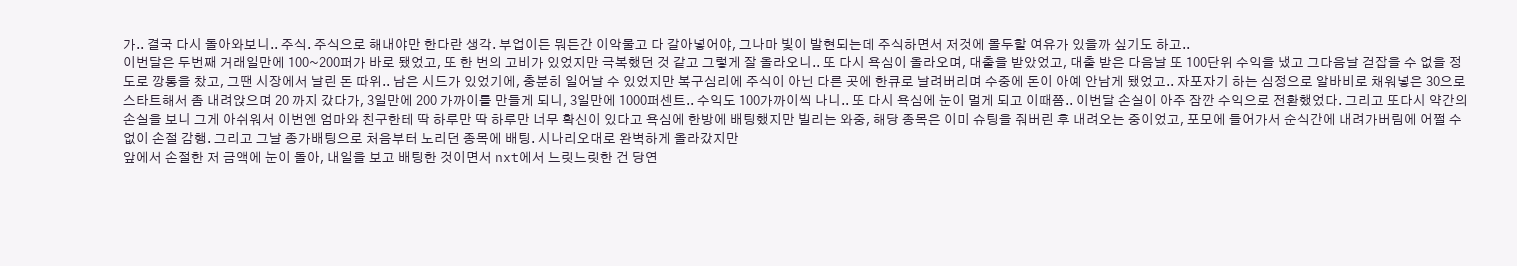가.. 결국 다시 돌아와보니.. 주식. 주식으로 해내야만 한다란 생각. 부업이든 뭐든간 이악물고 다 갈아넣어야, 그나마 빛이 발현되는데 주식하면서 저것에 몰두할 여유가 있을까 싶기도 하고..
이번달은 두번째 거래일만에 100~200퍼가 바로 됐었고, 또 한 번의 고비가 있었지만 극복했던 것 같고 그렇게 잘 올라오니.. 또 다시 욕심이 올라오며, 대출을 받았었고, 대출 받은 다음날 또 100단위 수익을 냈고 그다음날 걷잡을 수 없을 정도로 깡통을 찼고, 그땐 시장에서 날린 돈 따위.. 남은 시드가 있었기에, 충분히 일어날 수 있었지만 복구심리에 주식이 아닌 다른 곳에 한큐로 날려버리며 수중에 돈이 아예 안남게 됐었고.. 자포자기 하는 심정으로 알바비로 채워넣은 30으로 스타트해서 좀 내려앉으며 20 까지 갔다가, 3일만에 200 가까이를 만들게 되니, 3일만에 1000퍼센트.. 수익도 100가까이씩 나니.. 또 다시 욕심에 눈이 멀게 되고 이때쯤.. 이번달 손실이 아주 잠깐 수익으로 전환했었다. 그리고 또다시 약간의 손실을 보니 그게 아쉬워서 이번엔 엄마와 친구한테 딱 하루만 딱 하루만 너무 확신이 있다고 욕심에 한방에 배팅했지만 빌리는 와중, 해당 종목은 이미 슈팅을 줘버린 후 내려오는 중이었고, 포모에 들어가서 순식간에 내려가버림에 어쩔 수 없이 손절 감행. 그리고 그날 종가배팅으로 처음부터 노리던 종목에 배팅. 시나리오대로 완벽하게 올라갔지만
앞에서 손절한 저 금액에 눈이 돌아, 내일을 보고 배팅한 것이면서 nxt에서 느릿느릿한 건 당연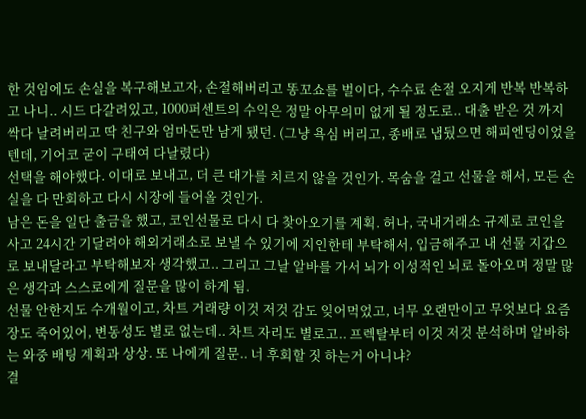한 것임에도 손실을 복구해보고자, 손절해버리고 똥꼬쇼를 벌이다, 수수료 손절 오지게 반복 반복하고 나니.. 시드 다갈려있고, 1000퍼센트의 수익은 정말 아무의미 없게 될 정도로.. 대출 받은 것 까지 싹다 날려버리고 딱 친구와 엄마돈만 남게 됐던. (그냥 욕심 버리고, 종배로 냅뒀으면 해피엔딩이었을텐데, 기어코 굳이 구태여 다날렸다)
선택을 해야했다. 이대로 보내고, 더 큰 대가를 치르지 않을 것인가. 목숨을 걸고 선물을 해서, 모든 손실을 다 만회하고 다시 시장에 들어올 것인가.
남은 돈을 일단 출금을 했고, 코인선물로 다시 다 찾아오기를 계획. 허나, 국내거래소 규제로 코인을 사고 24시간 기달려야 해외거래소로 보낼 수 있기에 지인한테 부탁해서, 입금해주고 내 선물 지갑으로 보내달라고 부탁해보자 생각했고.. 그리고 그날 알바를 가서 뇌가 이성적인 뇌로 돌아오며 정말 많은 생각과 스스로에게 질문을 많이 하게 됨.
선물 안한지도 수개월이고, 차트 거래량 이것 저것 감도 잊어먹었고, 너무 오랜만이고 무엇보다 요즘 장도 죽어있어, 변동성도 별로 없는데.. 차트 자리도 별로고.. 프렉탈부터 이것 저것 분석하며 알바하는 와중 배팅 계획과 상상. 또 나에게 질문.. 너 후회할 짓 하는거 아니냐?
결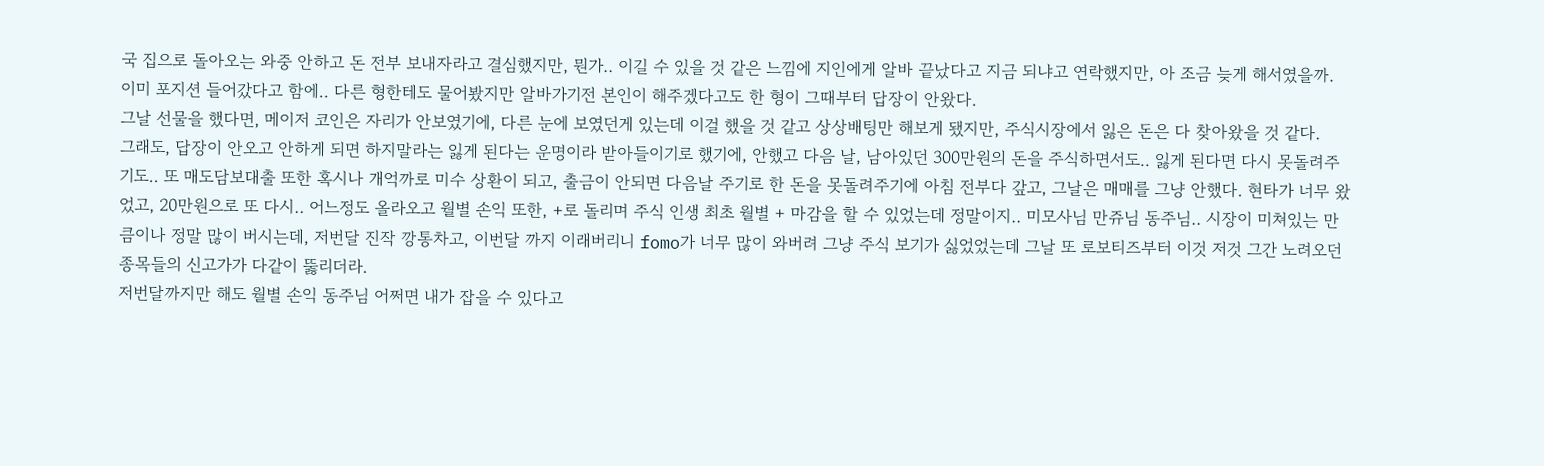국 집으로 돌아오는 와중 안하고 돈 전부 보내자라고 결심했지만, 뭔가.. 이길 수 있을 것 같은 느낌에 지인에게 알바 끝났다고 지금 되냐고 연락했지만, 아 조금 늦게 해서였을까. 이미 포지션 들어갔다고 함에.. 다른 형한테도 물어봤지만 알바가기전 본인이 해주겠다고도 한 형이 그때부터 답장이 안왔다.
그날 선물을 했다면, 메이저 코인은 자리가 안보였기에, 다른 눈에 보였던게 있는데 이걸 했을 것 같고 상상배팅만 해보게 됐지만, 주식시장에서 잃은 돈은 다 찾아왔을 것 같다.
그래도, 답장이 안오고 안하게 되면 하지말라는 잃게 된다는 운명이라 받아들이기로 했기에, 안했고 다음 날, 남아있던 300만원의 돈을 주식하면서도.. 잃게 된다면 다시 못돌려주기도.. 또 매도담보대출 또한 혹시나 개억까로 미수 상환이 되고, 출금이 안되면 다음날 주기로 한 돈을 못돌려주기에 아침 전부다 갚고, 그날은 매매를 그냥 안했다. 현타가 너무 왔었고, 20만원으로 또 다시.. 어느정도 올라오고 월별 손익 또한, +로 돌리며 주식 인생 최초 월별 + 마감을 할 수 있었는데 정말이지.. 미모사님 만쥬님 동주님.. 시장이 미쳐있는 만큼이나 정말 많이 버시는데, 저번달 진작 깡통차고, 이번달 까지 이래버리니 fomo가 너무 많이 와버려 그냥 주식 보기가 싫었었는데 그날 또 로보티즈부터 이것 저것 그간 노려오던 종목들의 신고가가 다같이 뚫리더라.
저번달까지만 해도 월별 손익 동주님 어쩌면 내가 잡을 수 있다고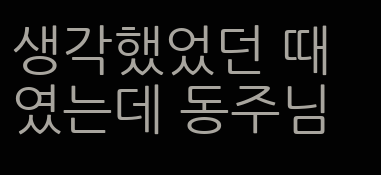생각했었던 때였는데 동주님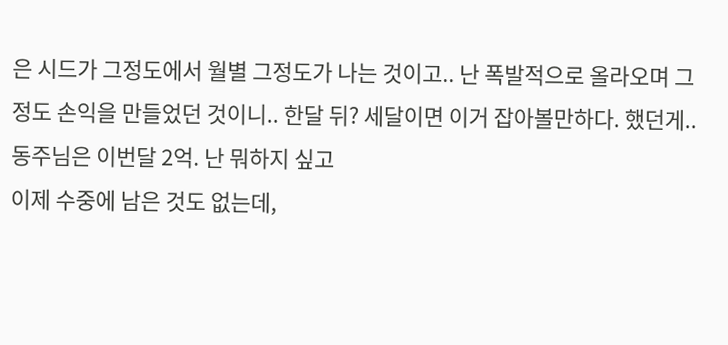은 시드가 그정도에서 월별 그정도가 나는 것이고.. 난 폭발적으로 올라오며 그정도 손익을 만들었던 것이니.. 한달 뒤? 세달이면 이거 잡아볼만하다. 했던게.. 동주님은 이번달 2억. 난 뭐하지 싶고
이제 수중에 남은 것도 없는데,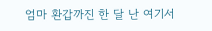엄마 환갑까진 한 달 난 여기서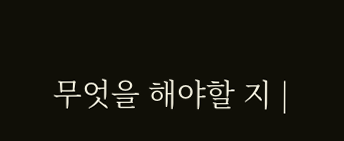무엇을 해야할 지 |